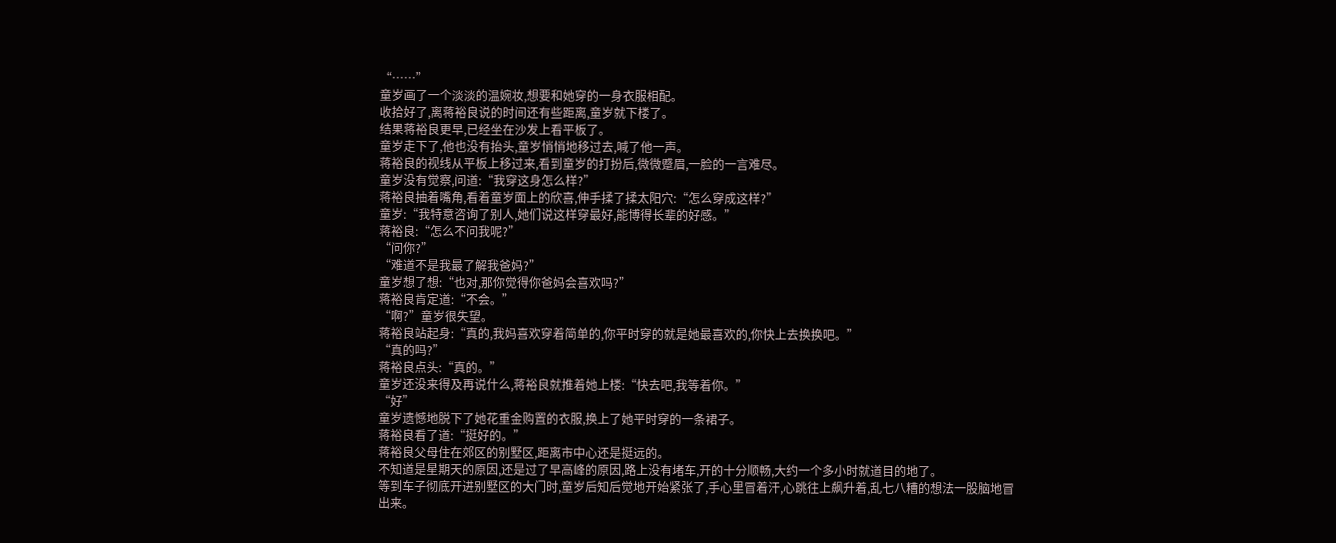“……”
童岁画了一个淡淡的温婉妆,想要和她穿的一身衣服相配。
收拾好了,离蒋裕良说的时间还有些距离,童岁就下楼了。
结果蒋裕良更早,已经坐在沙发上看平板了。
童岁走下了,他也没有抬头,童岁悄悄地移过去,喊了他一声。
蒋裕良的视线从平板上移过来,看到童岁的打扮后,微微蹙眉,一脸的一言难尽。
童岁没有觉察,问道:“我穿这身怎么样?”
蒋裕良抽着嘴角,看着童岁面上的欣喜,伸手揉了揉太阳穴:“怎么穿成这样?”
童岁:“我特意咨询了别人,她们说这样穿最好,能博得长辈的好感。”
蒋裕良:“怎么不问我呢?”
“问你?”
“难道不是我最了解我爸妈?”
童岁想了想:“也对,那你觉得你爸妈会喜欢吗?”
蒋裕良肯定道:“不会。”
“啊?”童岁很失望。
蒋裕良站起身:“真的,我妈喜欢穿着简单的,你平时穿的就是她最喜欢的,你快上去换换吧。”
“真的吗?”
蒋裕良点头:“真的。”
童岁还没来得及再说什么,蒋裕良就推着她上楼:“快去吧,我等着你。”
“好”
童岁遗憾地脱下了她花重金购置的衣服,换上了她平时穿的一条裙子。
蒋裕良看了道:“挺好的。”
蒋裕良父母住在郊区的别墅区,距离市中心还是挺远的。
不知道是星期天的原因,还是过了早高峰的原因,路上没有堵车,开的十分顺畅,大约一个多小时就道目的地了。
等到车子彻底开进别墅区的大门时,童岁后知后觉地开始紧张了,手心里冒着汗,心跳往上飙升着,乱七八糟的想法一股脑地冒出来。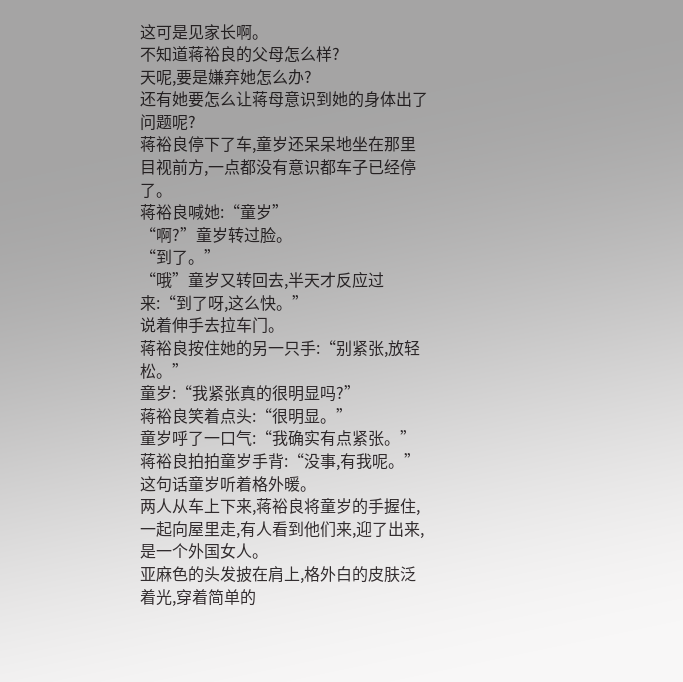这可是见家长啊。
不知道蒋裕良的父母怎么样?
天呢,要是嫌弃她怎么办?
还有她要怎么让蒋母意识到她的身体出了问题呢?
蒋裕良停下了车,童岁还呆呆地坐在那里目视前方,一点都没有意识都车子已经停了。
蒋裕良喊她:“童岁”
“啊?”童岁转过脸。
“到了。”
“哦”童岁又转回去,半天才反应过来:“到了呀,这么快。”
说着伸手去拉车门。
蒋裕良按住她的另一只手:“别紧张,放轻松。”
童岁:“我紧张真的很明显吗?”
蒋裕良笑着点头:“很明显。”
童岁呼了一口气:“我确实有点紧张。”
蒋裕良拍拍童岁手背:“没事,有我呢。”
这句话童岁听着格外暖。
两人从车上下来,蒋裕良将童岁的手握住,一起向屋里走,有人看到他们来,迎了出来,是一个外国女人。
亚麻色的头发披在肩上,格外白的皮肤泛着光,穿着简单的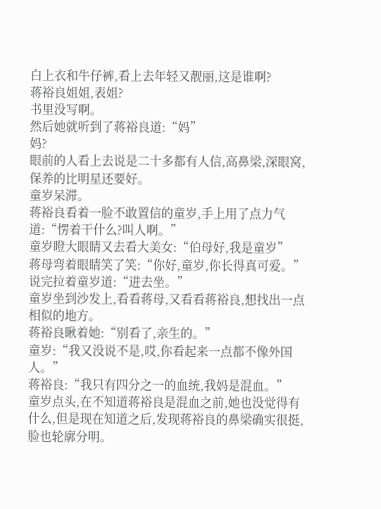白上衣和牛仔裤,看上去年轻又靓丽,这是谁啊?
蒋裕良姐姐,表姐?
书里没写啊。
然后她就听到了蒋裕良道:“妈”
妈?
眼前的人看上去说是二十多都有人信,高鼻梁,深眼窝,保养的比明星还要好。
童岁呆滞。
蒋裕良看着一脸不敢置信的童岁,手上用了点力气道:“愣着干什么?叫人啊。”
童岁瞪大眼睛又去看大美女:“伯母好,我是童岁”
蒋母弯着眼睛笑了笑:“你好,童岁,你长得真可爱。”
说完拉着童岁道:“进去坐。”
童岁坐到沙发上,看看蒋母,又看看蒋裕良,想找出一点相似的地方。
蒋裕良瞅着她:“别看了,亲生的。”
童岁:“我又没说不是,哎,你看起来一点都不像外国人。”
蒋裕良:“我只有四分之一的血统,我妈是混血。”
童岁点头,在不知道蒋裕良是混血之前,她也没觉得有什么,但是现在知道之后,发现蒋裕良的鼻梁确实很挺,脸也轮廓分明。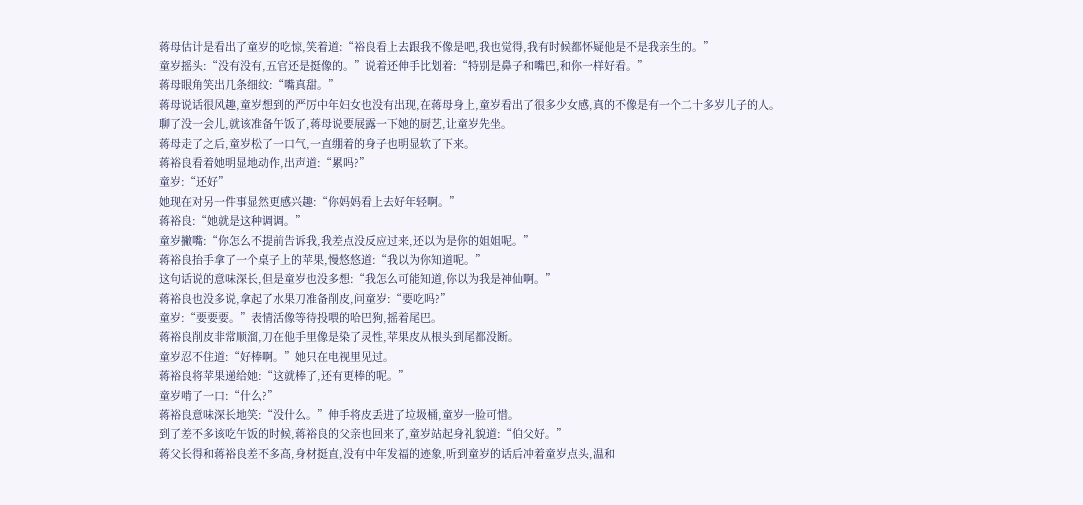蒋母估计是看出了童岁的吃惊,笑着道:“裕良看上去跟我不像是吧,我也觉得,我有时候都怀疑他是不是我亲生的。”
童岁摇头:“没有没有,五官还是挺像的。”说着还伸手比划着:“特别是鼻子和嘴巴,和你一样好看。”
蒋母眼角笑出几条细纹:“嘴真甜。”
蒋母说话很风趣,童岁想到的严厉中年妇女也没有出现,在蒋母身上,童岁看出了很多少女感,真的不像是有一个二十多岁儿子的人。
聊了没一会儿,就该准备午饭了,蒋母说要展露一下她的厨艺,让童岁先坐。
蒋母走了之后,童岁松了一口气,一直绷着的身子也明显软了下来。
蒋裕良看着她明显地动作,出声道:“累吗?”
童岁:“还好”
她现在对另一件事显然更感兴趣:“你妈妈看上去好年轻啊。”
蒋裕良:“她就是这种调调。”
童岁撇嘴:“你怎么不提前告诉我,我差点没反应过来,还以为是你的姐姐呢。”
蒋裕良抬手拿了一个桌子上的苹果,慢悠悠道:“我以为你知道呢。”
这句话说的意味深长,但是童岁也没多想:“我怎么可能知道,你以为我是神仙啊。”
蒋裕良也没多说,拿起了水果刀准备削皮,问童岁:“要吃吗?”
童岁:“要要要。”表情活像等待投喂的哈巴狗,摇着尾巴。
蒋裕良削皮非常顺溜,刀在他手里像是染了灵性,苹果皮从根头到尾都没断。
童岁忍不住道:“好棒啊。”她只在电视里见过。
蒋裕良将苹果递给她:“这就棒了,还有更棒的呢。”
童岁啃了一口:“什么?”
蒋裕良意味深长地笑:“没什么。”伸手将皮丢进了垃圾桶,童岁一脸可惜。
到了差不多该吃午饭的时候,蒋裕良的父亲也回来了,童岁站起身礼貌道:“伯父好。”
蒋父长得和蒋裕良差不多高,身材挺直,没有中年发福的迹象,听到童岁的话后冲着童岁点头,温和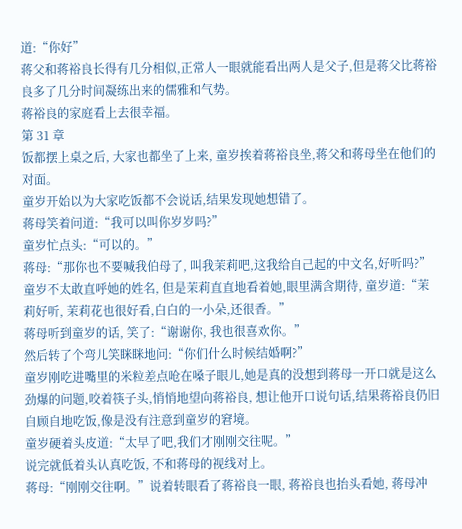道:“你好”
蒋父和蒋裕良长得有几分相似,正常人一眼就能看出两人是父子,但是蒋父比蒋裕良多了几分时间凝练出来的儒雅和气势。
蒋裕良的家庭看上去很幸福。
第 31 章
饭都摆上桌之后, 大家也都坐了上来, 童岁挨着蒋裕良坐,蒋父和蒋母坐在他们的对面。
童岁开始以为大家吃饭都不会说话,结果发现她想错了。
蒋母笑着问道:“我可以叫你岁岁吗?”
童岁忙点头:“可以的。”
蒋母:“那你也不要喊我伯母了, 叫我茉莉吧,这我给自己起的中文名,好听吗?”
童岁不太敢直呼她的姓名, 但是茉莉直直地看着她,眼里满含期待, 童岁道:“茉莉好听, 茉莉花也很好看,白白的一小朵,还很香。”
蒋母听到童岁的话, 笑了:“谢谢你, 我也很喜欢你。”
然后转了个弯儿笑眯眯地问:“你们什么时候结婚啊?”
童岁刚吃进嘴里的米粒差点呛在嗓子眼儿,她是真的没想到蒋母一开口就是这么劲爆的问题,咬着筷子头,悄悄地望向蒋裕良, 想让他开口说句话,结果蒋裕良仍旧自顾自地吃饭,像是没有注意到童岁的窘境。
童岁硬着头皮道:“太早了吧,我们才刚刚交往呢。”
说完就低着头认真吃饭, 不和蒋母的视线对上。
蒋母:“刚刚交往啊。”说着转眼看了蒋裕良一眼, 蒋裕良也抬头看她, 蒋母冲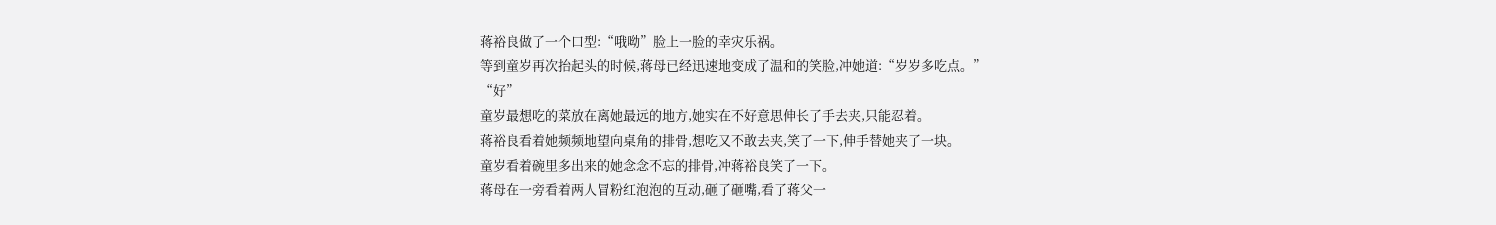蒋裕良做了一个口型:“哦呦”脸上一脸的幸灾乐祸。
等到童岁再次抬起头的时候,蒋母已经迅速地变成了温和的笑脸,冲她道:“岁岁多吃点。”
“好”
童岁最想吃的菜放在离她最远的地方,她实在不好意思伸长了手去夹,只能忍着。
蒋裕良看着她频频地望向桌角的排骨,想吃又不敢去夹,笑了一下,伸手替她夹了一块。
童岁看着碗里多出来的她念念不忘的排骨,冲蒋裕良笑了一下。
蒋母在一旁看着两人冒粉红泡泡的互动,砸了砸嘴,看了蒋父一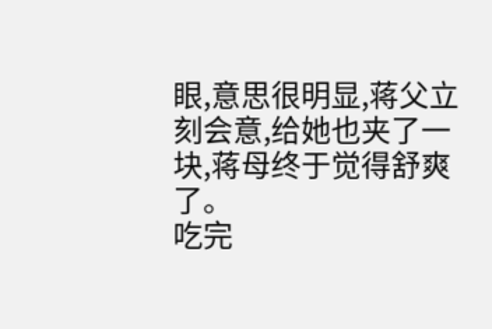眼,意思很明显,蒋父立刻会意,给她也夹了一块,蒋母终于觉得舒爽了。
吃完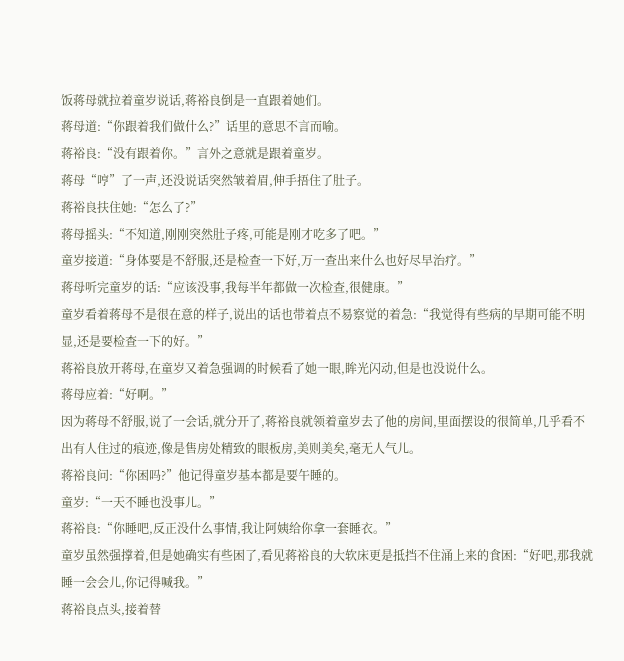饭蒋母就拉着童岁说话,蒋裕良倒是一直跟着她们。
蒋母道:“你跟着我们做什么?”话里的意思不言而喻。
蒋裕良:“没有跟着你。”言外之意就是跟着童岁。
蒋母“哼”了一声,还没说话突然皱着眉,伸手捂住了肚子。
蒋裕良扶住她:“怎么了?”
蒋母摇头:“不知道,刚刚突然肚子疼,可能是刚才吃多了吧。”
童岁接道:“身体要是不舒服,还是检查一下好,万一查出来什么也好尽早治疗。”
蒋母听完童岁的话:“应该没事,我每半年都做一次检查,很健康。”
童岁看着蒋母不是很在意的样子,说出的话也带着点不易察觉的着急:“我觉得有些病的早期可能不明显,还是要检查一下的好。”
蒋裕良放开蒋母,在童岁又着急强调的时候看了她一眼,眸光闪动,但是也没说什么。
蒋母应着:“好啊。”
因为蒋母不舒服,说了一会话,就分开了,蒋裕良就领着童岁去了他的房间,里面摆设的很简单,几乎看不出有人住过的痕迹,像是售房处精致的眼板房,美则美矣,毫无人气儿。
蒋裕良问:“你困吗?”他记得童岁基本都是要午睡的。
童岁:“一天不睡也没事儿。”
蒋裕良:“你睡吧,反正没什么事情,我让阿姨给你拿一套睡衣。”
童岁虽然强撑着,但是她确实有些困了,看见蒋裕良的大软床更是抵挡不住涌上来的食困:“好吧,那我就睡一会会儿,你记得喊我。”
蒋裕良点头,接着替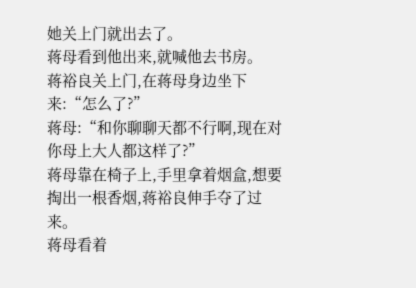她关上门就出去了。
蒋母看到他出来,就喊他去书房。
蒋裕良关上门,在蒋母身边坐下来:“怎么了?”
蒋母:“和你聊聊天都不行啊,现在对你母上大人都这样了?”
蒋母靠在椅子上,手里拿着烟盒,想要掏出一根香烟,蒋裕良伸手夺了过来。
蒋母看着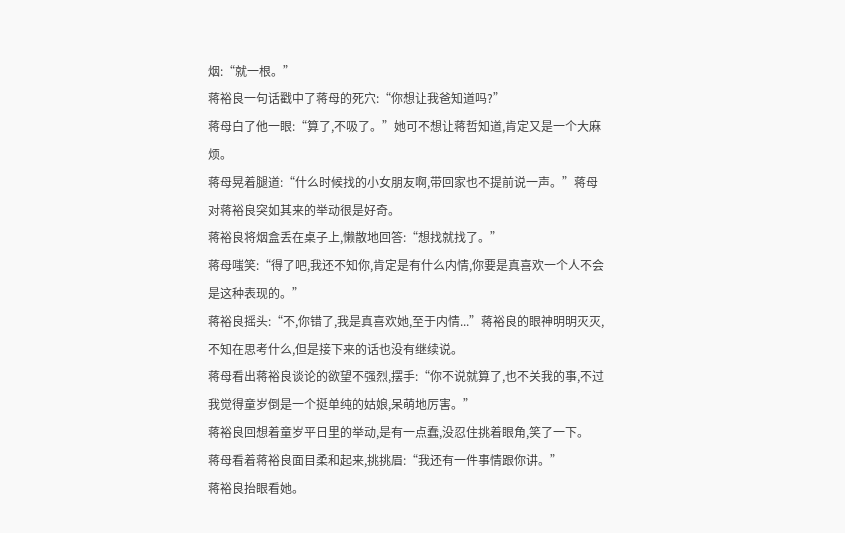烟:“就一根。”
蒋裕良一句话戳中了蒋母的死穴:“你想让我爸知道吗?”
蒋母白了他一眼:“算了,不吸了。”她可不想让蒋哲知道,肯定又是一个大麻烦。
蒋母晃着腿道:“什么时候找的小女朋友啊,带回家也不提前说一声。”蒋母对蒋裕良突如其来的举动很是好奇。
蒋裕良将烟盒丢在桌子上,懒散地回答:“想找就找了。”
蒋母嗤笑:“得了吧,我还不知你,肯定是有什么内情,你要是真喜欢一个人不会是这种表现的。”
蒋裕良摇头:“不,你错了,我是真喜欢她,至于内情...”蒋裕良的眼神明明灭灭,不知在思考什么,但是接下来的话也没有继续说。
蒋母看出蒋裕良谈论的欲望不强烈,摆手:“你不说就算了,也不关我的事,不过我觉得童岁倒是一个挺单纯的姑娘,呆萌地厉害。”
蒋裕良回想着童岁平日里的举动,是有一点蠢,没忍住挑着眼角,笑了一下。
蒋母看着蒋裕良面目柔和起来,挑挑眉:“我还有一件事情跟你讲。”
蒋裕良抬眼看她。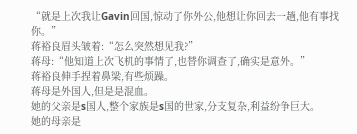“就是上次我让Gavin回国,惊动了你外公,他想让你回去一趟,他有事找你。”
蒋裕良眉头皱着:“怎么突然想见我?”
蒋母:“他知道上次飞机的事情了,也替你调查了,确实是意外。”
蒋裕良伸手捏着鼻梁,有些烦躁。
蒋母是外国人,但是是混血。
她的父亲是s国人,整个家族是s国的世家,分支复杂,利益纷争巨大。
她的母亲是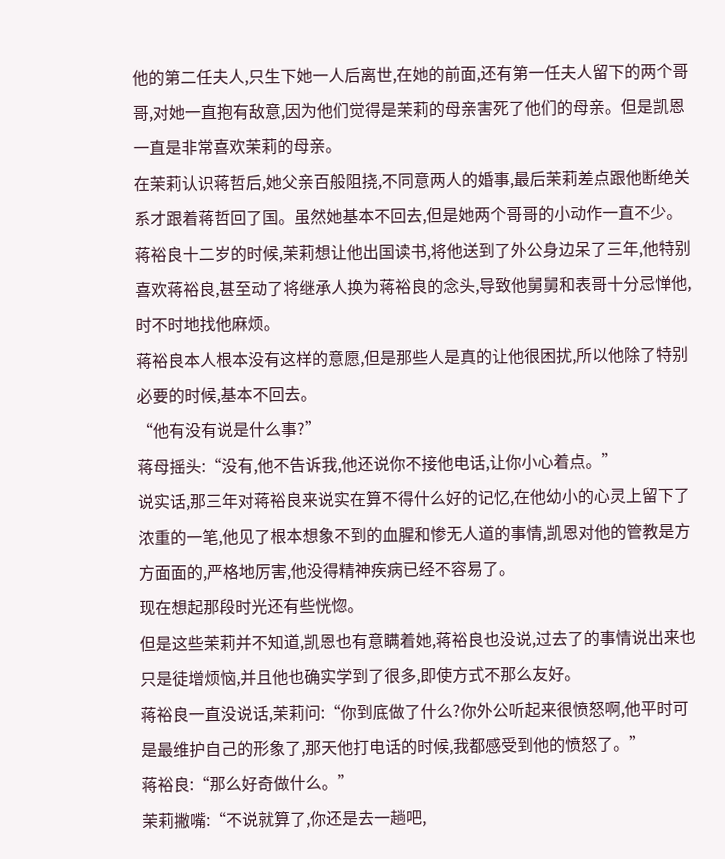他的第二任夫人,只生下她一人后离世,在她的前面,还有第一任夫人留下的两个哥哥,对她一直抱有敌意,因为他们觉得是茉莉的母亲害死了他们的母亲。但是凯恩一直是非常喜欢茉莉的母亲。
在茉莉认识蒋哲后,她父亲百般阻挠,不同意两人的婚事,最后茉莉差点跟他断绝关系才跟着蒋哲回了国。虽然她基本不回去,但是她两个哥哥的小动作一直不少。
蒋裕良十二岁的时候,茉莉想让他出国读书,将他送到了外公身边呆了三年,他特别喜欢蒋裕良,甚至动了将继承人换为蒋裕良的念头,导致他舅舅和表哥十分忌惮他,时不时地找他麻烦。
蒋裕良本人根本没有这样的意愿,但是那些人是真的让他很困扰,所以他除了特别必要的时候,基本不回去。
“他有没有说是什么事?”
蒋母摇头:“没有,他不告诉我,他还说你不接他电话,让你小心着点。”
说实话,那三年对蒋裕良来说实在算不得什么好的记忆,在他幼小的心灵上留下了浓重的一笔,他见了根本想象不到的血腥和惨无人道的事情,凯恩对他的管教是方方面面的,严格地厉害,他没得精神疾病已经不容易了。
现在想起那段时光还有些恍惚。
但是这些茉莉并不知道,凯恩也有意瞒着她,蒋裕良也没说,过去了的事情说出来也只是徒增烦恼,并且他也确实学到了很多,即使方式不那么友好。
蒋裕良一直没说话,茉莉问:“你到底做了什么?你外公听起来很愤怒啊,他平时可是最维护自己的形象了,那天他打电话的时候,我都感受到他的愤怒了。”
蒋裕良:“那么好奇做什么。”
茉莉撇嘴:“不说就算了,你还是去一趟吧,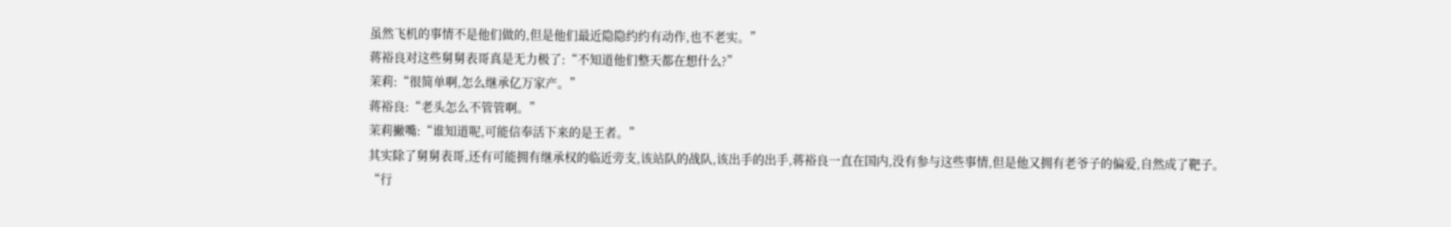虽然飞机的事情不是他们做的,但是他们最近隐隐约约有动作,也不老实。”
蒋裕良对这些舅舅表哥真是无力极了:“不知道他们整天都在想什么?”
茉莉:“很简单啊,怎么继承亿万家产。”
蒋裕良:“老头怎么不管管啊。”
茉莉撇嘴:“谁知道呢,可能信奉活下来的是王者。”
其实除了舅舅表哥,还有可能拥有继承权的临近旁支,该站队的战队,该出手的出手,蒋裕良一直在国内,没有参与这些事情,但是他又拥有老爷子的偏爱,自然成了靶子。
“行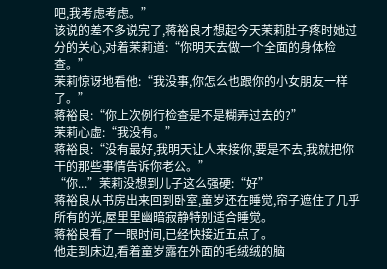吧,我考虑考虑。”
该说的差不多说完了,蒋裕良才想起今天茉莉肚子疼时她过分的关心,对着茉莉道:“你明天去做一个全面的身体检查。”
茉莉惊讶地看他:“我没事,你怎么也跟你的小女朋友一样了。”
蒋裕良:“你上次例行检查是不是糊弄过去的?”
茉莉心虚:“我没有。”
蒋裕良:“没有最好,我明天让人来接你,要是不去,我就把你干的那些事情告诉你老公。”
“你...”茉莉没想到儿子这么强硬:“好”
蒋裕良从书房出来回到卧室,童岁还在睡觉,帘子遮住了几乎所有的光,屋里里幽暗寂静特别适合睡觉。
蒋裕良看了一眼时间,已经快接近五点了。
他走到床边,看着童岁露在外面的毛绒绒的脑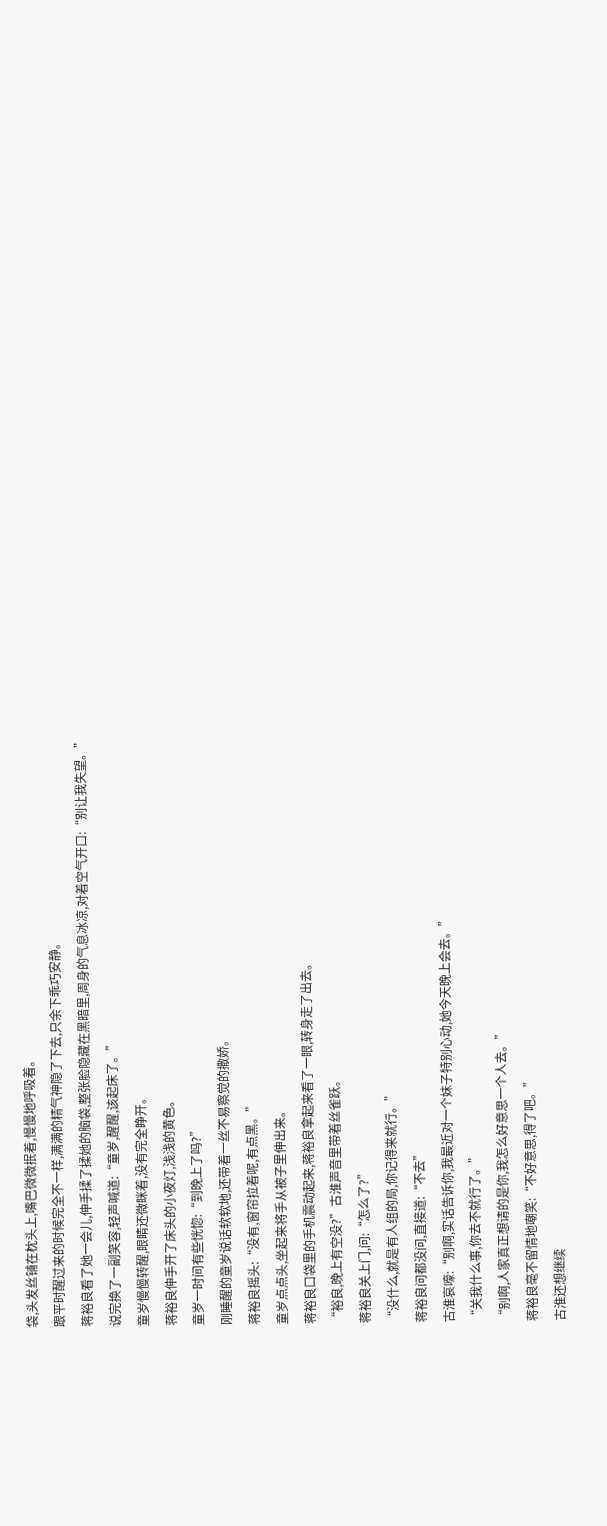袋,头发丝铺在枕头上,嘴巴微微抿着,慢慢地呼吸着。
跟平时醒过来的时候完全不一样,满满的精气神隐了下去,只余下乖巧安静。
蒋裕良看了她一会儿,伸手揉了揉她的脑袋,整张脸隐藏在黑暗里,周身的气息冰凉,对着空气开口:“别让我失望。”
说完换了一副笑容,轻声喊道:“童岁,醒醒,该起床了。”
童岁慢慢转醒,眼睛还微眯着,没有完全睁开。
蒋裕良伸手开了床头的小夜灯,浅浅的黄色。
童岁一时间有些恍惚:“到晚上了吗?”
刚睡醒的童岁说话软软地,还带着一丝不易察觉的撒娇。
蒋裕良摇头:“没有,窗帘拉着呢,有点黑。”
童岁点点头,坐起来将手从被子里伸出来。
蒋裕良口袋里的手机震动起来,蒋裕良拿起来看了一眼,转身走了出去。
“裕良,晚上有空没?”古淮声音里带着丝雀跃。
蒋裕良关上门,问:“怎么了?”
“没什么,就是有人组的局,你记得来就行。”
蒋裕良问都没问,直接道:“不去”
古淮哀嚎:“别啊,实话告诉你,我最近对一个妹子特别心动,她今天晚上会去。”
“关我什么事,你去不就行了。”
“别啊,人家真正想请的是你,我怎么好意思一个人去。”
蒋裕良毫不留情地嘲笑:“不好意思,得了吧。”
古淮还想继续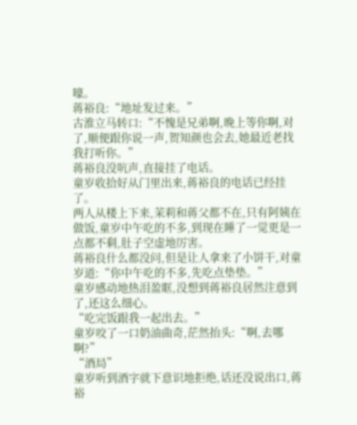嚎。
蒋裕良:“地址发过来。”
古淮立马转口:“不愧是兄弟啊,晚上等你啊,对了,顺便跟你说一声,贺知颜也会去,她最近老找我打听你。”
蒋裕良没吭声,直接挂了电话。
童岁收拾好从门里出来,蒋裕良的电话已经挂了。
两人从楼上下来,茉莉和蒋父都不在,只有阿姨在做饭,童岁中午吃的不多,到现在睡了一觉更是一点都不剩,肚子空虚地厉害。
蒋裕良什么都没问,但是让人拿来了小饼干,对童岁道:“你中午吃的不多,先吃点垫垫。”
童岁感动地热泪盈眶,没想到蒋裕良居然注意到了,还这么细心。
“吃完饭跟我一起出去。”
童岁咬了一口奶油曲奇,茫然抬头:“啊,去哪啊?”
“酒局”
童岁听到酒字就下意识地拒绝,话还没说出口,蒋裕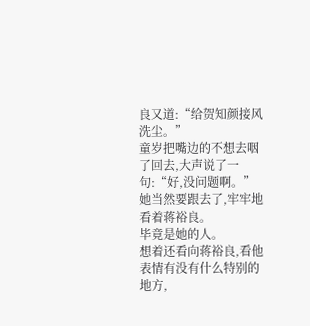良又道:“给贺知颜接风洗尘。”
童岁把嘴边的不想去咽了回去,大声说了一句:“好,没问题啊。”
她当然要跟去了,牢牢地看着蒋裕良。
毕竟是她的人。
想着还看向蒋裕良,看他表情有没有什么特别的地方,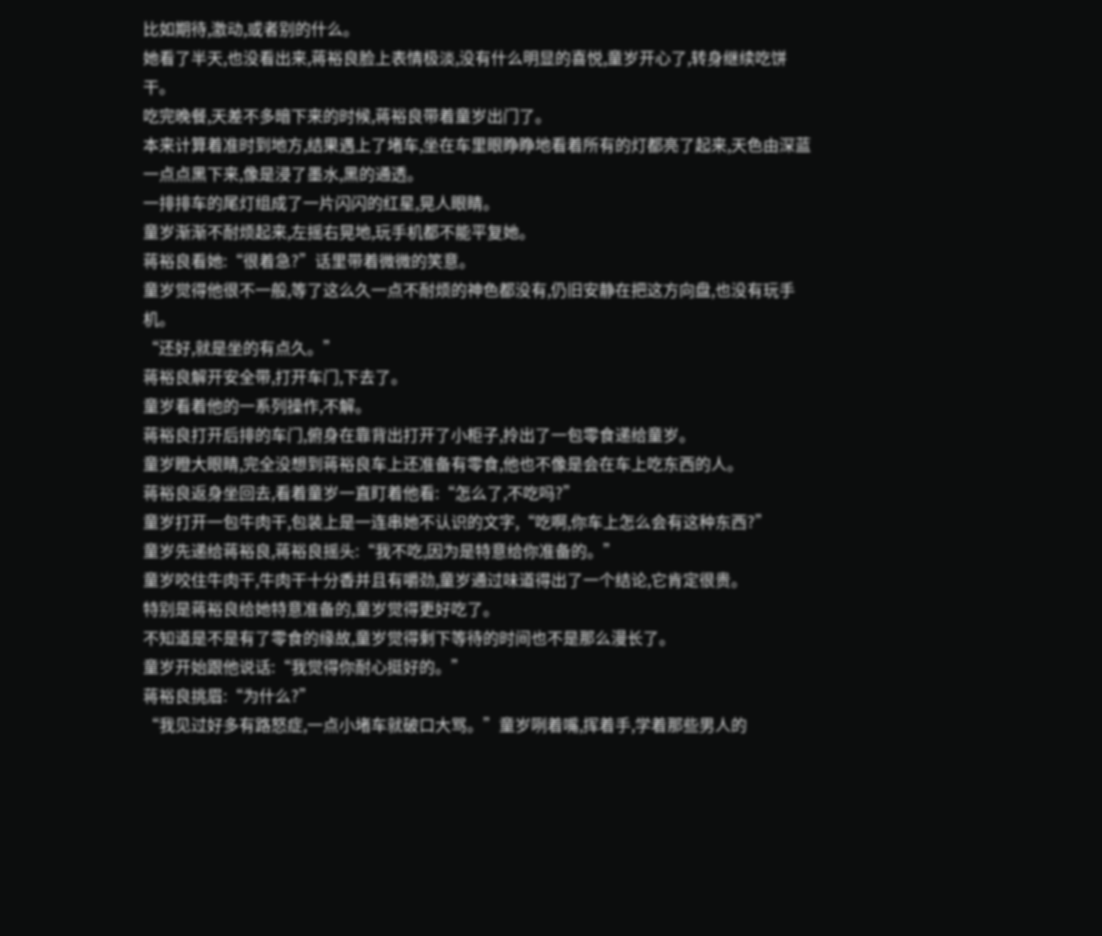比如期待,激动,或者别的什么。
她看了半天,也没看出来,蒋裕良脸上表情极淡,没有什么明显的喜悦,童岁开心了,转身继续吃饼干。
吃完晚餐,天差不多暗下来的时候,蒋裕良带着童岁出门了。
本来计算着准时到地方,结果遇上了堵车,坐在车里眼睁睁地看着所有的灯都亮了起来,天色由深蓝一点点黑下来,像是浸了墨水,黑的通透。
一排排车的尾灯组成了一片闪闪的红星,晃人眼睛。
童岁渐渐不耐烦起来,左摇右晃地,玩手机都不能平复她。
蒋裕良看她:“很着急?”话里带着微微的笑意。
童岁觉得他很不一般,等了这么久一点不耐烦的神色都没有,仍旧安静在把这方向盘,也没有玩手机。
“还好,就是坐的有点久。”
蒋裕良解开安全带,打开车门,下去了。
童岁看着他的一系列操作,不解。
蒋裕良打开后排的车门,俯身在靠背出打开了小柜子,拎出了一包零食递给童岁。
童岁瞪大眼睛,完全没想到蒋裕良车上还准备有零食,他也不像是会在车上吃东西的人。
蒋裕良返身坐回去,看着童岁一直盯着他看:“怎么了,不吃吗?”
童岁打开一包牛肉干,包装上是一连串她不认识的文字,“吃啊,你车上怎么会有这种东西?”
童岁先递给蒋裕良,蒋裕良摇头:“我不吃,因为是特意给你准备的。”
童岁咬住牛肉干,牛肉干十分香并且有嚼劲,童岁通过味道得出了一个结论,它肯定很贵。
特别是蒋裕良给她特意准备的,童岁觉得更好吃了。
不知道是不是有了零食的缘故,童岁觉得剩下等待的时间也不是那么漫长了。
童岁开始跟他说话:“我觉得你耐心挺好的。”
蒋裕良挑眉:“为什么?”
“我见过好多有路怒症,一点小堵车就破口大骂。”童岁咧着嘴,挥着手,学着那些男人的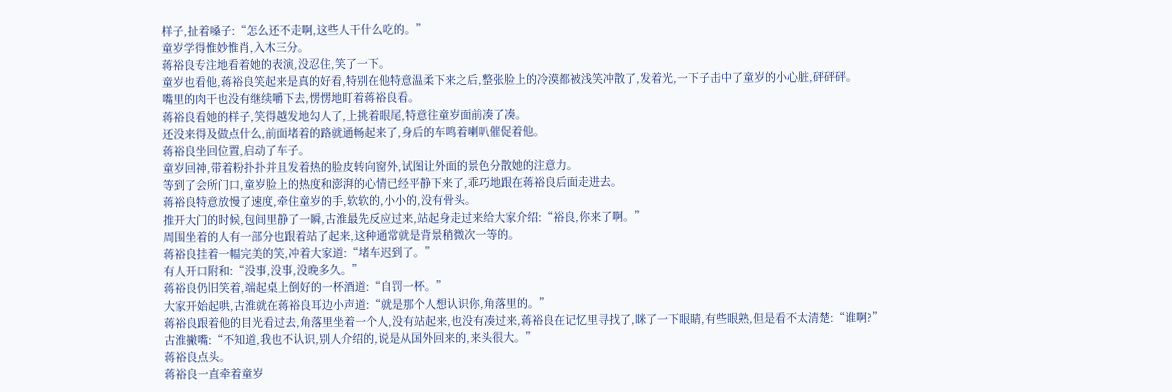样子,扯着嗓子:“怎么还不走啊,这些人干什么吃的。”
童岁学得惟妙惟肖,入木三分。
蒋裕良专注地看着她的表演,没忍住,笑了一下。
童岁也看他,蒋裕良笑起来是真的好看,特别在他特意温柔下来之后,整张脸上的冷漠都被浅笑冲散了,发着光,一下子击中了童岁的小心脏,砰砰砰。
嘴里的肉干也没有继续嚼下去,愣愣地盯着蒋裕良看。
蒋裕良看她的样子,笑得越发地勾人了,上挑着眼尾,特意往童岁面前凑了凑。
还没来得及做点什么,前面堵着的路就通畅起来了,身后的车鸣着喇叭催促着他。
蒋裕良坐回位置,启动了车子。
童岁回神,带着粉扑扑并且发着热的脸皮转向窗外,试图让外面的景色分散她的注意力。
等到了会所门口,童岁脸上的热度和澎湃的心情已经平静下来了,乖巧地跟在蒋裕良后面走进去。
蒋裕良特意放慢了速度,牵住童岁的手,软软的,小小的,没有骨头。
推开大门的时候,包间里静了一瞬,古淮最先反应过来,站起身走过来给大家介绍:“裕良,你来了啊。”
周围坐着的人有一部分也跟着站了起来,这种通常就是背景稍微次一等的。
蒋裕良挂着一幅完美的笑,冲着大家道:“堵车迟到了。”
有人开口附和:“没事,没事,没晚多久。”
蒋裕良仍旧笑着,端起桌上倒好的一杯酒道:“自罚一杯。”
大家开始起哄,古淮就在蒋裕良耳边小声道:“就是那个人想认识你,角落里的。”
蒋裕良跟着他的目光看过去,角落里坐着一个人,没有站起来,也没有凑过来,蒋裕良在记忆里寻找了,眯了一下眼睛,有些眼熟,但是看不太清楚:“谁啊?”
古淮撇嘴:“不知道,我也不认识,别人介绍的,说是从国外回来的,来头很大。”
蒋裕良点头。
蒋裕良一直牵着童岁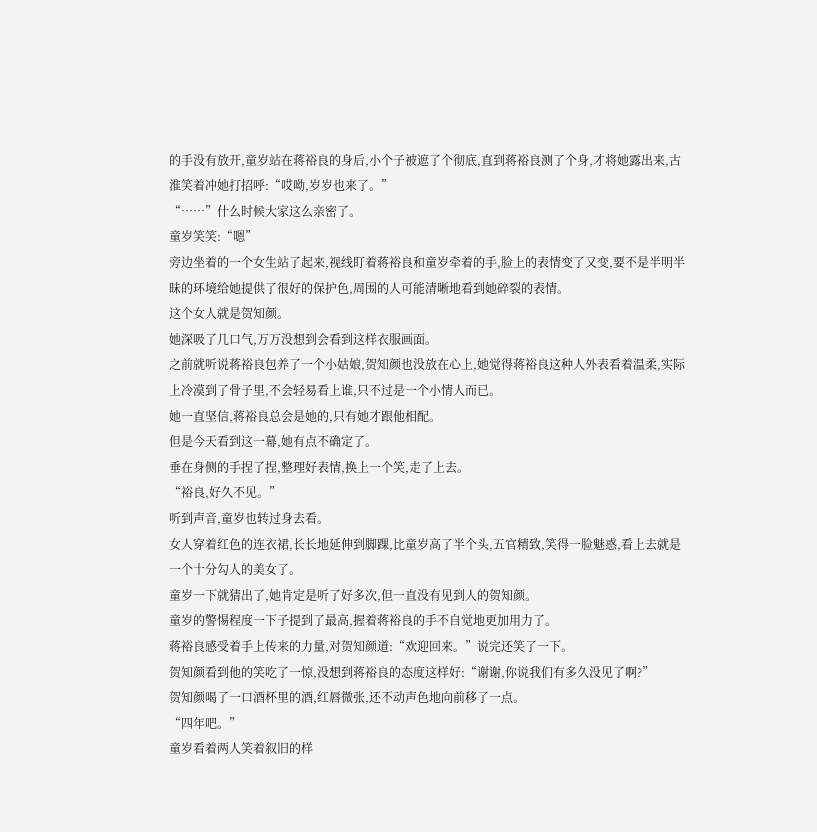的手没有放开,童岁站在蒋裕良的身后,小个子被遮了个彻底,直到蒋裕良测了个身,才将她露出来,古淮笑着冲她打招呼:“哎呦,岁岁也来了。”
“……”什么时候大家这么亲密了。
童岁笑笑:“嗯”
旁边坐着的一个女生站了起来,视线盯着蒋裕良和童岁牵着的手,脸上的表情变了又变,要不是半明半昧的环境给她提供了很好的保护色,周围的人可能清晰地看到她碎裂的表情。
这个女人就是贺知颜。
她深吸了几口气,万万没想到会看到这样衣服画面。
之前就听说蒋裕良包养了一个小姑娘,贺知颜也没放在心上,她觉得蒋裕良这种人外表看着温柔,实际上冷漠到了骨子里,不会轻易看上谁,只不过是一个小情人而已。
她一直坚信,蒋裕良总会是她的,只有她才跟他相配。
但是今天看到这一幕,她有点不确定了。
垂在身侧的手捏了捏,整理好表情,换上一个笑,走了上去。
“裕良,好久不见。”
听到声音,童岁也转过身去看。
女人穿着红色的连衣裙,长长地延伸到脚踝,比童岁高了半个头,五官精致,笑得一脸魅惑,看上去就是一个十分勾人的美女了。
童岁一下就猜出了,她肯定是听了好多次,但一直没有见到人的贺知颜。
童岁的警惕程度一下子提到了最高,握着蒋裕良的手不自觉地更加用力了。
蒋裕良感受着手上传来的力量,对贺知颜道:“欢迎回来。”说完还笑了一下。
贺知颜看到他的笑吃了一惊,没想到蒋裕良的态度这样好:“谢谢,你说我们有多久没见了啊?”
贺知颜喝了一口酒杯里的酒,红唇微张,还不动声色地向前移了一点。
“四年吧。”
童岁看着两人笑着叙旧的样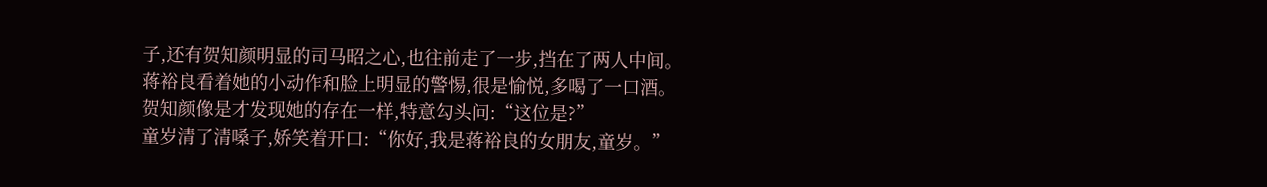子,还有贺知颜明显的司马昭之心,也往前走了一步,挡在了两人中间。
蒋裕良看着她的小动作和脸上明显的警惕,很是愉悦,多喝了一口酒。
贺知颜像是才发现她的存在一样,特意勾头问:“这位是?”
童岁清了清嗓子,娇笑着开口:“你好,我是蒋裕良的女朋友,童岁。”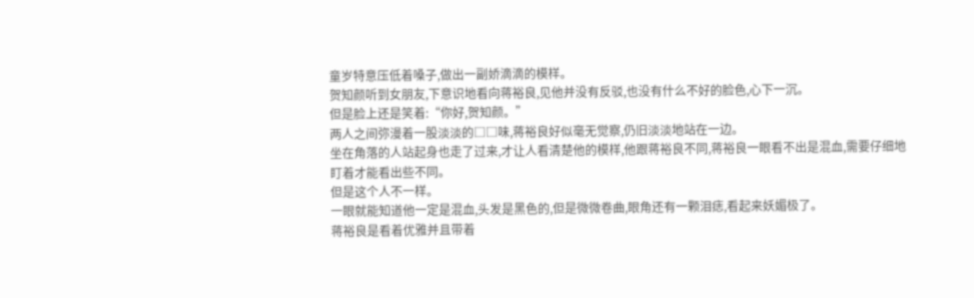童岁特意压低着嗓子,做出一副娇滴滴的模样。
贺知颜听到女朋友,下意识地看向蒋裕良,见他并没有反驳,也没有什么不好的脸色,心下一沉。
但是脸上还是笑着:“你好,贺知颜。”
两人之间弥漫着一股淡淡的□□味,蒋裕良好似毫无觉察,仍旧淡淡地站在一边。
坐在角落的人站起身也走了过来,才让人看清楚他的模样,他跟蒋裕良不同,蒋裕良一眼看不出是混血,需要仔细地盯着才能看出些不同。
但是这个人不一样。
一眼就能知道他一定是混血,头发是黑色的,但是微微卷曲,眼角还有一颗泪痣,看起来妖媚极了。
蒋裕良是看着优雅并且带着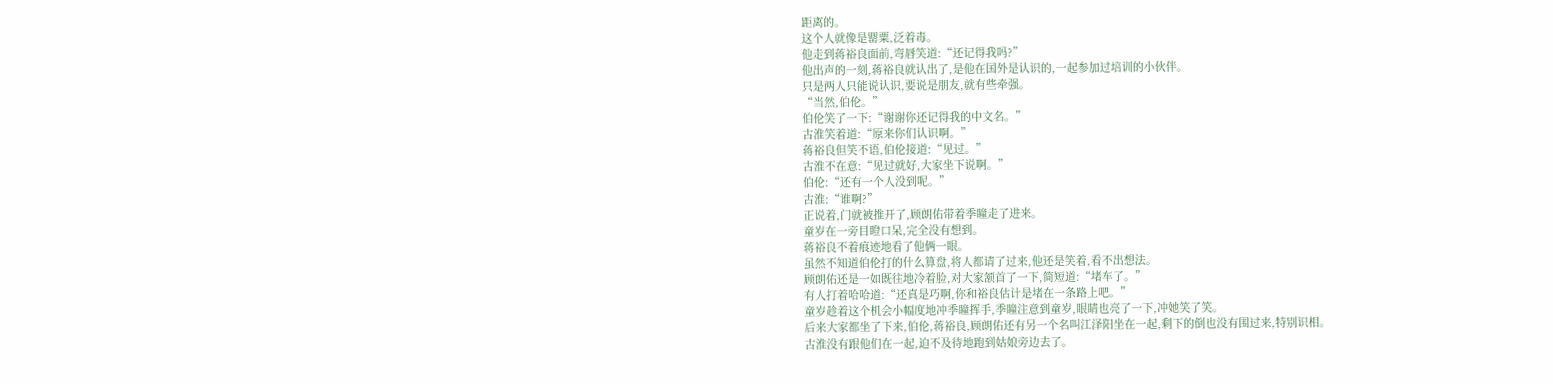距离的。
这个人就像是罂粟,泛着毒。
他走到蒋裕良面前,弯唇笑道:“还记得我吗?”
他出声的一刻,蒋裕良就认出了,是他在国外是认识的,一起参加过培训的小伙伴。
只是两人只能说认识,要说是朋友,就有些牵强。
“当然,伯伦。”
伯伦笑了一下:“谢谢你还记得我的中文名。”
古淮笑着道:“原来你们认识啊。”
蒋裕良但笑不语,伯伦接道:“见过。”
古淮不在意:“见过就好,大家坐下说啊。”
伯伦:“还有一个人没到呢。”
古淮:“谁啊?”
正说着,门就被推开了,顾朗佑带着季瞳走了进来。
童岁在一旁目瞪口呆,完全没有想到。
蒋裕良不着痕迹地看了他俩一眼。
虽然不知道伯伦打的什么算盘,将人都请了过来,他还是笑着,看不出想法。
顾朗佑还是一如既往地冷着脸,对大家颔首了一下,简短道:“堵车了。”
有人打着哈哈道:“还真是巧啊,你和裕良估计是堵在一条路上吧。”
童岁趁着这个机会小幅度地冲季瞳挥手,季瞳注意到童岁,眼睛也亮了一下,冲她笑了笑。
后来大家都坐了下来,伯伦,蒋裕良,顾朗佑还有另一个名叫江泽阳坐在一起,剩下的倒也没有围过来,特别识相。
古淮没有跟他们在一起,迫不及待地跑到姑娘旁边去了。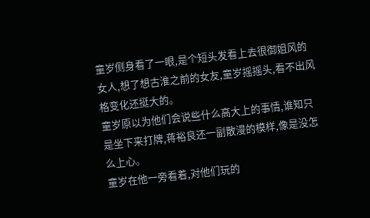童岁侧身看了一眼,是个短头发看上去很御姐风的女人,想了想古淮之前的女友,童岁摇摇头,看不出风格变化还挺大的。
童岁原以为他们会说些什么高大上的事情,谁知只是坐下来打牌,蒋裕良还一副散漫的模样,像是没怎么上心。
童岁在他一旁看着,对他们玩的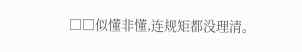□□似懂非懂,连规矩都没理清。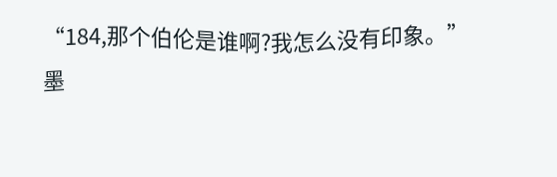“184,那个伯伦是谁啊?我怎么没有印象。”
墨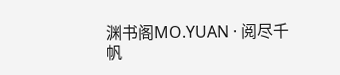渊书阁MO.YUAN · 阅尽千帆